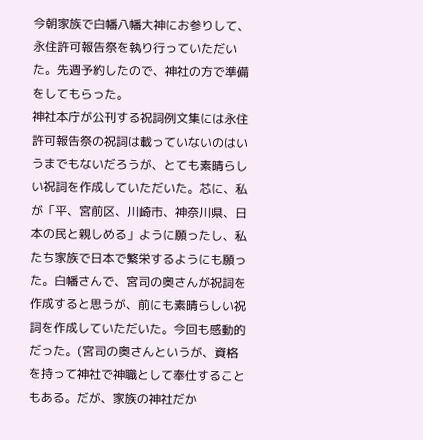今朝家族で白幡八幡大神にお参りして、永住許可報告祭を執り行っていただいた。先週予約したので、神社の方で準備をしてもらった。
神社本庁が公刊する祝詞例文集には永住許可報告祭の祝詞は載っていないのはいうまでもないだろうが、とても素晴らしい祝詞を作成していただいた。芯に、私が「平、宮前区、川崎市、神奈川県、日本の民と親しめる」ように願ったし、私たち家族で日本で繁栄するようにも願った。白幡さんで、宮司の奥さんが祝詞を作成すると思うが、前にも素晴らしい祝詞を作成していただいた。今回も感動的だった。(宮司の奥さんというが、資格を持って神社で神職として奉仕することもある。だが、家族の神社だか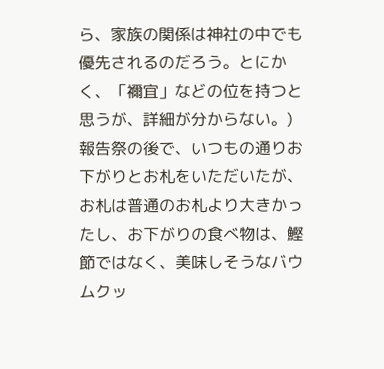ら、家族の関係は神社の中でも優先されるのだろう。とにかく、「禰宜」などの位を持つと思うが、詳細が分からない。)
報告祭の後で、いつもの通りお下がりとお札をいただいたが、お札は普通のお札より大きかったし、お下がりの食べ物は、鰹節ではなく、美味しそうなバウムクッ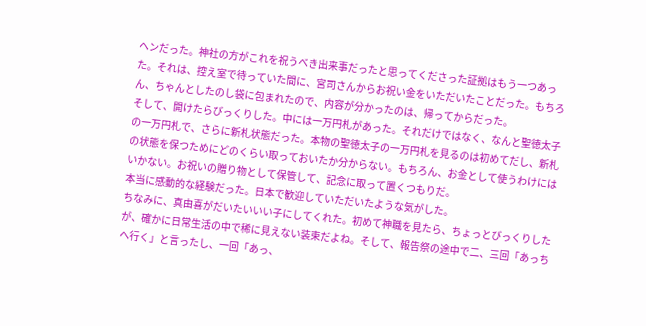ヘンだった。神社の方がこれを祝うべき出来事だったと思ってくださった証拠はもう一つあった。それは、控え室で待っていた間に、宮司さんからお祝い金をいただいたことだった。もちろん、ちゃんとしたのし袋に包まれたので、内容が分かったのは、帰ってからだった。
そして、開けたらびっくりした。中には一万円札があった。それだけではなく、なんと聖徳太子の一万円札で、さらに新札状態だった。本物の聖徳太子の一万円札を見るのは初めてだし、新札の状態を保つためにどのくらい取っておいたか分からない。もちろん、お金として使うわけにはいかない。お祝いの贈り物として保管して、記念に取って置くつもりだ。
本当に感動的な経験だった。日本で歓迎していただいたような気がした。
ちなみに、真由喜がだいたいいい子にしてくれた。初めて神職を見たら、ちょっとびっくりしたが、確かに日常生活の中で稀に見えない装束だよね。そして、報告祭の途中で二、三回「あっちへ行く」と言ったし、一回「あっ、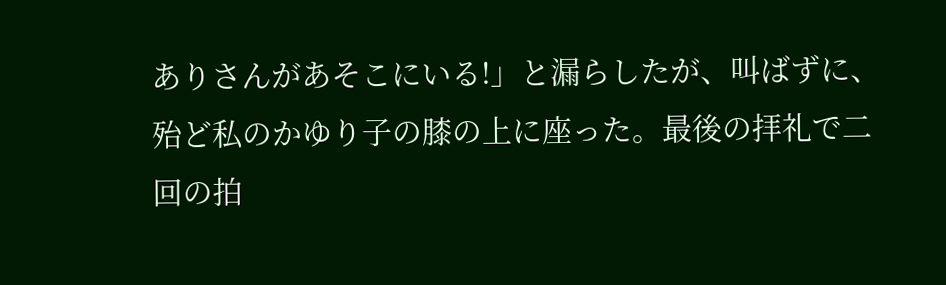ありさんがあそこにいる!」と漏らしたが、叫ばずに、殆ど私のかゆり子の膝の上に座った。最後の拝礼で二回の拍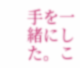手を一緒にした。こ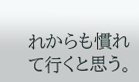れからも慣れて行くと思う。